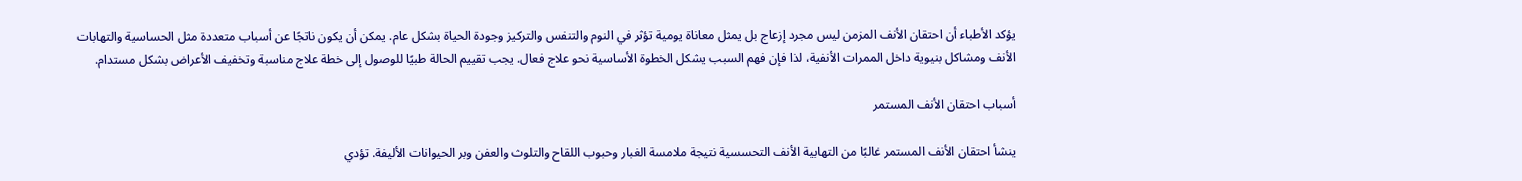يؤكد الأطباء أن احتقان الأنف المزمن ليس مجرد إزعاج بل يمثل معاناة يومية تؤثر في النوم والتنفس والتركيز وجودة الحياة بشكل عام. يمكن أن يكون ناتجًا عن أسباب متعددة مثل الحساسية والتهابات الأنف ومشاكل بنيوية داخل الممرات الأنفية، لذا فإن فهم السبب يشكل الخطوة الأساسية نحو علاج فعال. يجب تقييم الحالة طبيًا للوصول إلى خطة علاج مناسبة وتخفيف الأعراض بشكل مستدام.

أسباب احتقان الأنف المستمر

ينشأ احتقان الأنف المستمر غالبًا من التهابية الأنف التحسسية نتيجة ملامسة الغبار وحبوب اللقاح والتلوث والعفن وبر الحيوانات الأليفة. تؤدي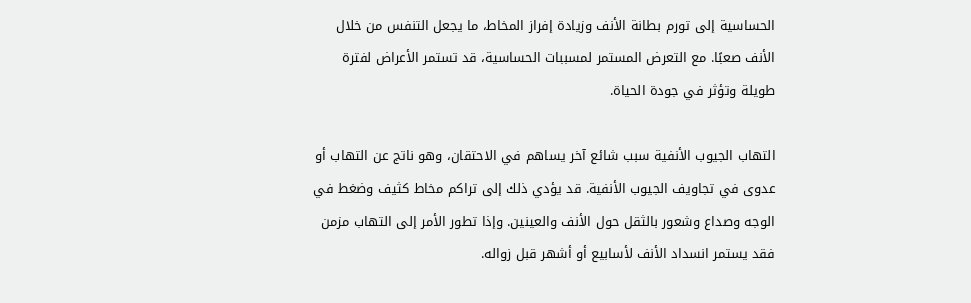الحساسية إلى تورم بطانة الأنف وزيادة إفراز المخاط، ما يجعل التنفس من خلال الأنف صعبًا. مع التعرض المستمر لمسببات الحساسية، قد تستمر الأعراض لفترة طويلة وتؤثر في جودة الحياة.

التهاب الجيوب الأنفية سبب شائع آخر يساهم في الاحتقان، وهو ناتج عن التهاب أو عدوى في تجاويف الجيوب الأنفية. قد يؤدي ذلك إلى تراكم مخاط كثيف وضغط في الوجه وصداع وشعور بالثقل حول الأنف والعينين. وإذا تطور الأمر إلى التهاب مزمن فقد يستمر انسداد الأنف لأسابيع أو أشهر قبل زواله.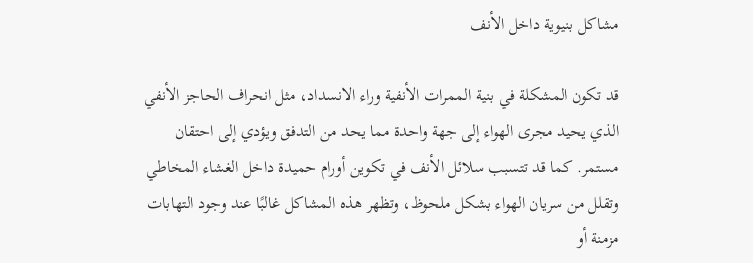مشاكل بنيوية داخل الأنف

قد تكون المشكلة في بنية الممرات الأنفية وراء الانسداد، مثل انحراف الحاجز الأنفي الذي يحيد مجرى الهواء إلى جهة واحدة مما يحد من التدفق ويؤدي إلى احتقان مستمر. كما قد تتسبب سلائل الأنف في تكوين أورام حميدة داخل الغشاء المخاطي وتقلل من سريان الهواء بشكل ملحوظ، وتظهر هذه المشاكل غالبًا عند وجود التهابات مزمنة أو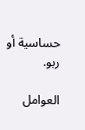حساسية أو ربو.

العوامل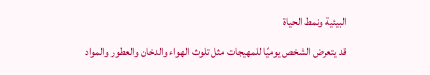البيئية ونمط الحياة

قد يتعرض الشخص يوميًا للمهيجات مثل تلوث الهواء والدخان والعطور والمواد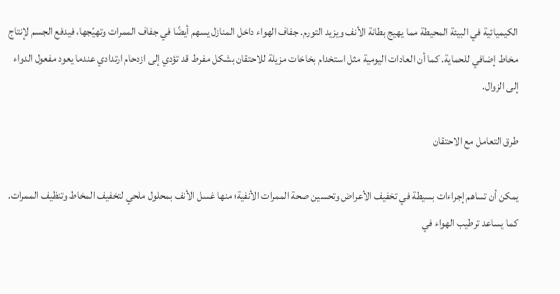الكيميائية في البيئة المحيطة مما يهيج بطانة الأنف ويزيد التورم. جفاف الهواء داخل المنازل يسهم أيضًا في جفاف الممرات وتهيّجها، فيدفع الجسم لإنتاج مخاط إضافي للحماية. كما أن العادات اليومية مثل استخدام بخاخات مزيلة للاحتقان بشكل مفرط قد تؤدي إلى ازدحام ارتدادي عندما يعود مفعول الدواء إلى الزوال.

طرق التعامل مع الاحتقان

يمكن أن تساهم إجراءات بسيطة في تخفيف الأعراض وتحسين صحة الممرات الأنفية؛ منها غسل الأنف بمحلول ملحي لتخفيف المخاط وتنظيف الممرات. كما يساعد ترطيب الهواء في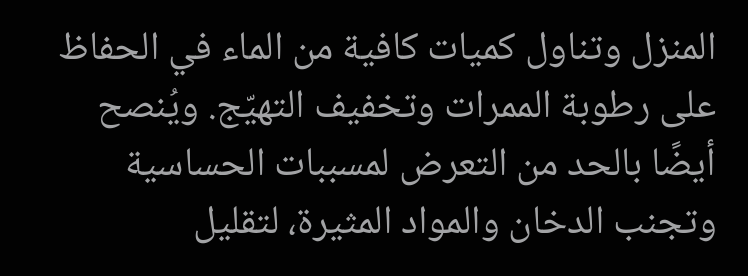المنزل وتناول كميات كافية من الماء في الحفاظ على رطوبة الممرات وتخفيف التهيّج. ويُنصح أيضًا بالحد من التعرض لمسببات الحساسية وتجنب الدخان والمواد المثيرة، لتقليل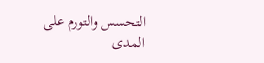التحسس والتورم على المدى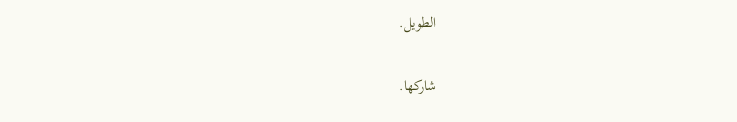الطويل.

شاركها.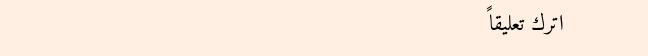اترك تعليقاً